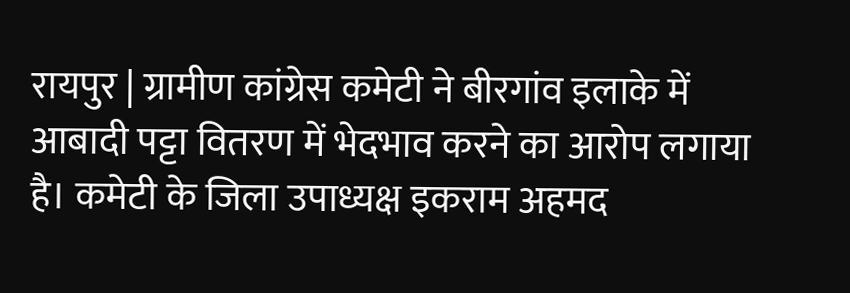रायपुर | ग्रामीण कांग्रेस कमेटी ने बीरगांव इलाके में आबादी पट्टा वितरण में भेदभाव करने का आरोप लगाया है। कमेटी के जिला उपाध्यक्ष इकराम अहमद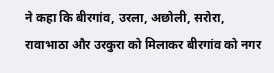ने कहा कि बीरगांव, उरला, अछोली, सरोरा, रावाभाठा और उरकुरा को मिलाकर बीरगांव को नगर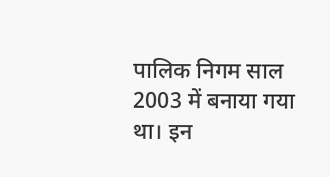पालिक निगम साल 2003 में बनाया गया था। इन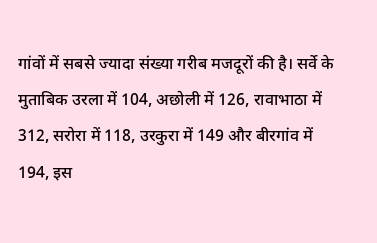गांवों में सबसे ज्यादा संख्या गरीब मजदूरों की है। सर्वे के मुताबिक उरला में 104, अछोली में 126, रावाभाठा में 312, सरोरा में 118, उरकुरा में 149 और बीरगांव में 194, इस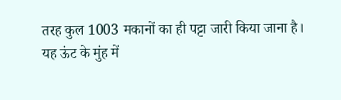तरह कुल 1003 मकानों का ही पट्टा जारी किया जाना है।
यह ऊंट के मुंह में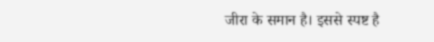जीरा के समान है। इससे स्पष्ट है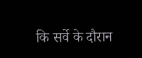कि सर्वे के दौरान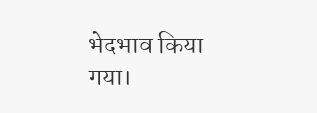भेदभाव किया गया।